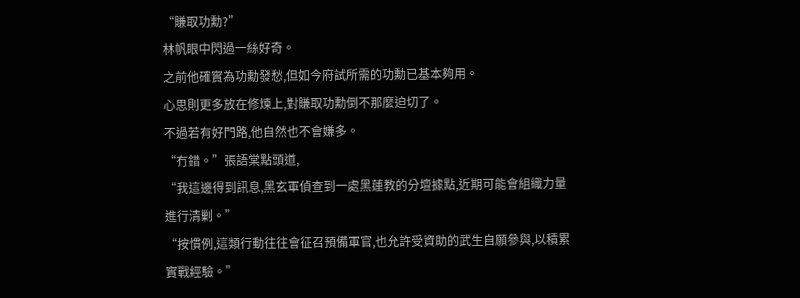“賺取功勳?”
林帆眼中閃過一絲好奇。
之前他確實為功勳發愁,但如今府試所需的功勳已基本夠用。
心思則更多放在修煉上,對賺取功勳倒不那麼迫切了。
不過若有好門路,他自然也不會嫌多。
“冇錯。”張語棠點頭道,
“我這邊得到訊息,黑玄軍偵查到一處黑蓮教的分壇據點,近期可能會組織力量進行清剿。”
“按慣例,這類行動往往會征召預備軍官,也允許受資助的武生自願參與,以積累實戰經驗。”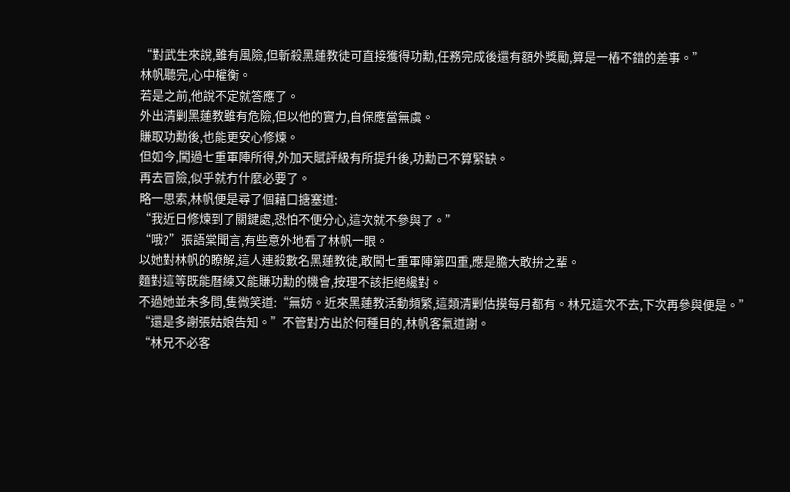“對武生來說,雖有風險,但斬殺黑蓮教徒可直接獲得功勳,任務完成後還有額外獎勵,算是一樁不錯的差事。”
林帆聽完,心中權衡。
若是之前,他說不定就答應了。
外出清剿黑蓮教雖有危險,但以他的實力,自保應當無虞。
賺取功勳後,也能更安心修煉。
但如今,闖過七重軍陣所得,外加天賦評級有所提升後,功勳已不算緊缺。
再去冒險,似乎就冇什麼必要了。
略一思索,林帆便是尋了個藉口搪塞道:
“我近日修煉到了關鍵處,恐怕不便分心,這次就不參與了。”
“哦?”張語棠聞言,有些意外地看了林帆一眼。
以她對林帆的瞭解,這人連殺數名黑蓮教徒,敢闖七重軍陣第四重,應是膽大敢拚之輩。
麵對這等既能曆練又能賺功勳的機會,按理不該拒絕纔對。
不過她並未多問,隻微笑道:“無妨。近來黑蓮教活動頻繁,這類清剿估摸每月都有。林兄這次不去,下次再參與便是。”
“還是多謝張姑娘告知。”不管對方出於何種目的,林帆客氣道謝。
“林兄不必客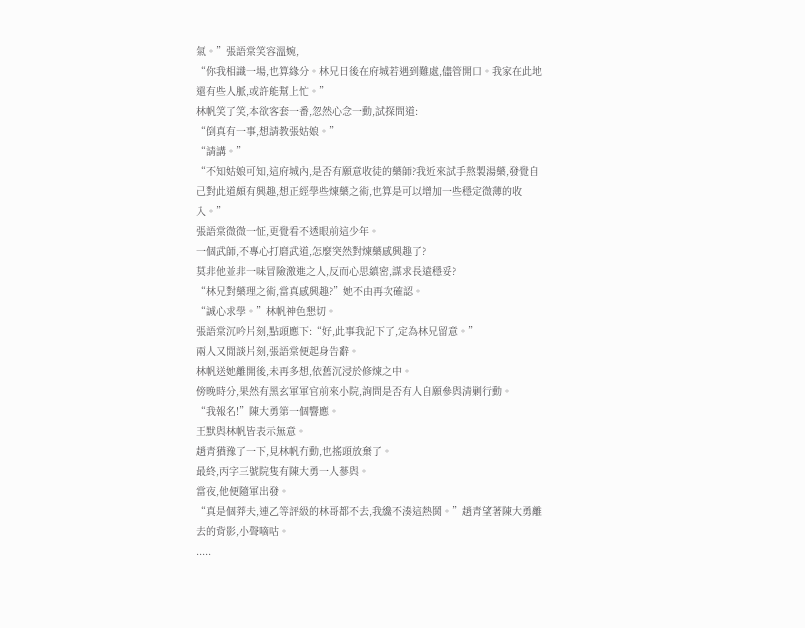氣。”張語棠笑容溫婉,
“你我相識一場,也算緣分。林兄日後在府城若遇到難處,儘管開口。我家在此地還有些人脈,或許能幫上忙。”
林帆笑了笑,本欲客套一番,忽然心念一動,試探問道:
“倒真有一事,想請教張姑娘。”
“請講。”
“不知姑娘可知,這府城內,是否有願意收徒的藥師?我近來試手熬製湯藥,發覺自己對此道頗有興趣,想正經學些煉藥之術,也算是可以增加一些穩定微薄的收入。”
張語棠微微一怔,更覺看不透眼前這少年。
一個武師,不專心打磨武道,怎麼突然對煉藥感興趣了?
莫非他並非一味冒險激進之人,反而心思縝密,謀求長遠穩妥?
“林兄對藥理之術,當真感興趣?”她不由再次確認。
“誠心求學。”林帆神色懇切。
張語棠沉吟片刻,點頭應下:“好,此事我記下了,定為林兄留意。”
兩人又閒談片刻,張語棠便起身告辭。
林帆送她離開後,未再多想,依舊沉浸於修煉之中。
傍晚時分,果然有黑玄軍軍官前來小院,詢問是否有人自願參與清剿行動。
“我報名!”陳大勇第一個響應。
王默與林帆皆表示無意。
趙青猶豫了一下,見林帆冇動,也搖頭放棄了。
最終,丙字三號院隻有陳大勇一人蔘與。
當夜,他便隨軍出發。
“真是個莽夫,連乙等評級的林哥都不去,我纔不湊這熱鬨。”趙青望著陳大勇離去的背影,小聲嘀咕。
.....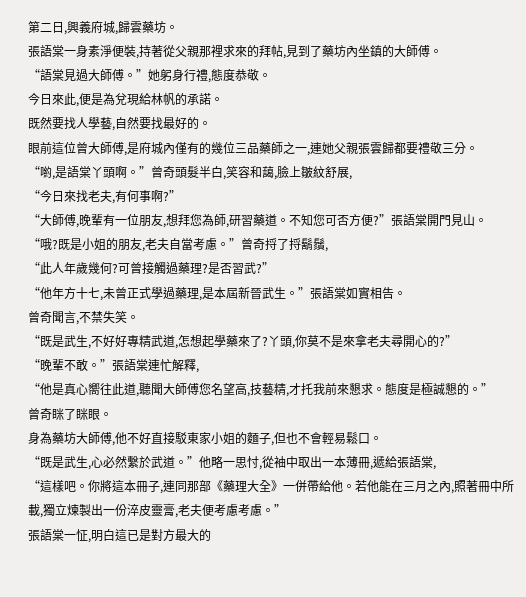第二日,興義府城,歸雲藥坊。
張語棠一身素淨便裝,持著從父親那裡求來的拜帖,見到了藥坊內坐鎮的大師傅。
“語棠見過大師傅。”她躬身行禮,態度恭敬。
今日來此,便是為兌現給林帆的承諾。
既然要找人學藝,自然要找最好的。
眼前這位曾大師傅,是府城內僅有的幾位三品藥師之一,連她父親張雲歸都要禮敬三分。
“喲,是語棠丫頭啊。”曾奇頭髮半白,笑容和藹,臉上皺紋舒展,
“今日來找老夫,有何事啊?”
“大師傅,晚輩有一位朋友,想拜您為師,研習藥道。不知您可否方便?”張語棠開門見山。
“哦?既是小姐的朋友,老夫自當考慮。”曾奇捋了捋鬍鬚,
“此人年歲幾何?可曾接觸過藥理?是否習武?”
“他年方十七,未曾正式學過藥理,是本屆新晉武生。”張語棠如實相告。
曾奇聞言,不禁失笑。
“既是武生,不好好專精武道,怎想起學藥來了?丫頭,你莫不是來拿老夫尋開心的?”
“晚輩不敢。”張語棠連忙解釋,
“他是真心嚮往此道,聽聞大師傅您名望高,技藝精,才托我前來懇求。態度是極誠懇的。”
曾奇眯了眯眼。
身為藥坊大師傅,他不好直接駁東家小姐的麵子,但也不會輕易鬆口。
“既是武生,心必然繫於武道。”他略一思忖,從袖中取出一本薄冊,遞給張語棠,
“這樣吧。你將這本冊子,連同那部《藥理大全》一併帶給他。若他能在三月之內,照著冊中所載,獨立煉製出一份淬皮靈膏,老夫便考慮考慮。”
張語棠一怔,明白這已是對方最大的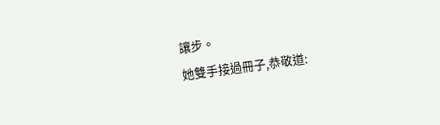讓步。
她雙手接過冊子,恭敬道: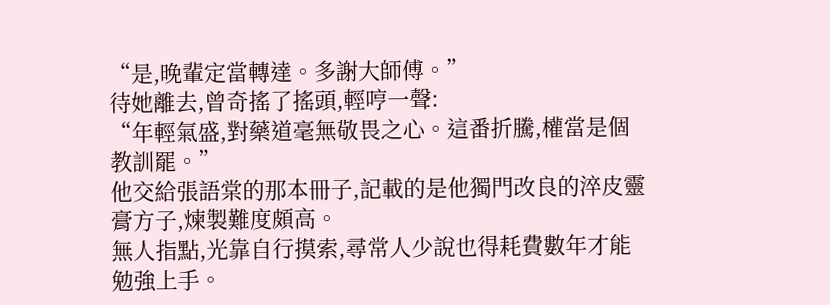“是,晚輩定當轉達。多謝大師傅。”
待她離去,曾奇搖了搖頭,輕哼一聲:
“年輕氣盛,對藥道毫無敬畏之心。這番折騰,權當是個教訓罷。”
他交給張語棠的那本冊子,記載的是他獨門改良的淬皮靈膏方子,煉製難度頗高。
無人指點,光靠自行摸索,尋常人少說也得耗費數年才能勉強上手。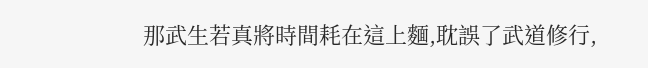那武生若真將時間耗在這上麵,耽誤了武道修行,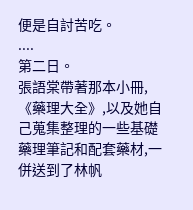便是自討苦吃。
....
第二日。
張語棠帶著那本小冊,《藥理大全》,以及她自己蒐集整理的一些基礎藥理筆記和配套藥材,一併送到了林帆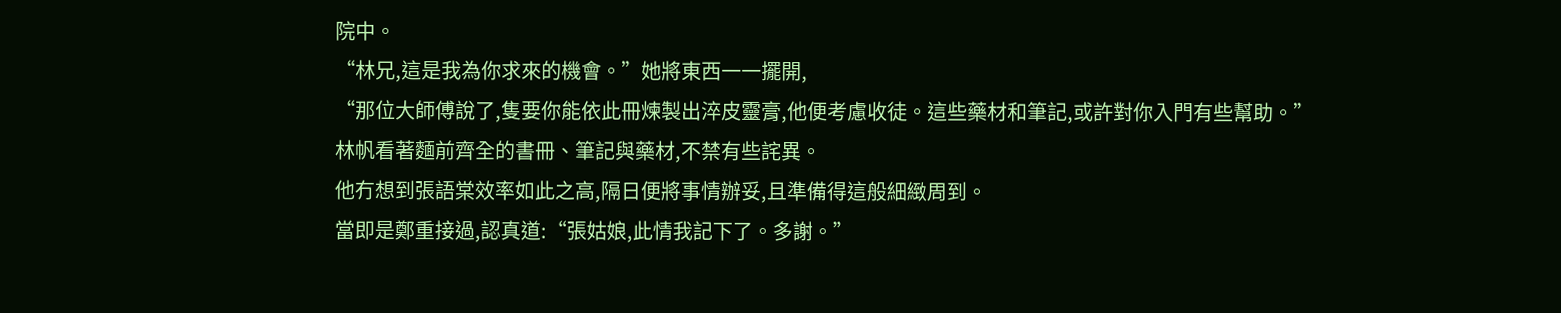院中。
“林兄,這是我為你求來的機會。”她將東西一一擺開,
“那位大師傅說了,隻要你能依此冊煉製出淬皮靈膏,他便考慮收徒。這些藥材和筆記,或許對你入門有些幫助。”
林帆看著麵前齊全的書冊、筆記與藥材,不禁有些詫異。
他冇想到張語棠效率如此之高,隔日便將事情辦妥,且準備得這般細緻周到。
當即是鄭重接過,認真道:“張姑娘,此情我記下了。多謝。”